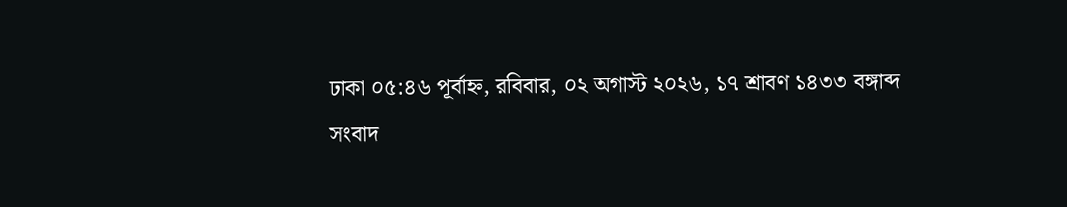ঢাকা ০৫:৪৬ পূর্বাহ্ন, রবিবার, ০২ অগাস্ট ২০২৬, ১৭ শ্রাবণ ১৪৩৩ বঙ্গাব্দ
সংবাদ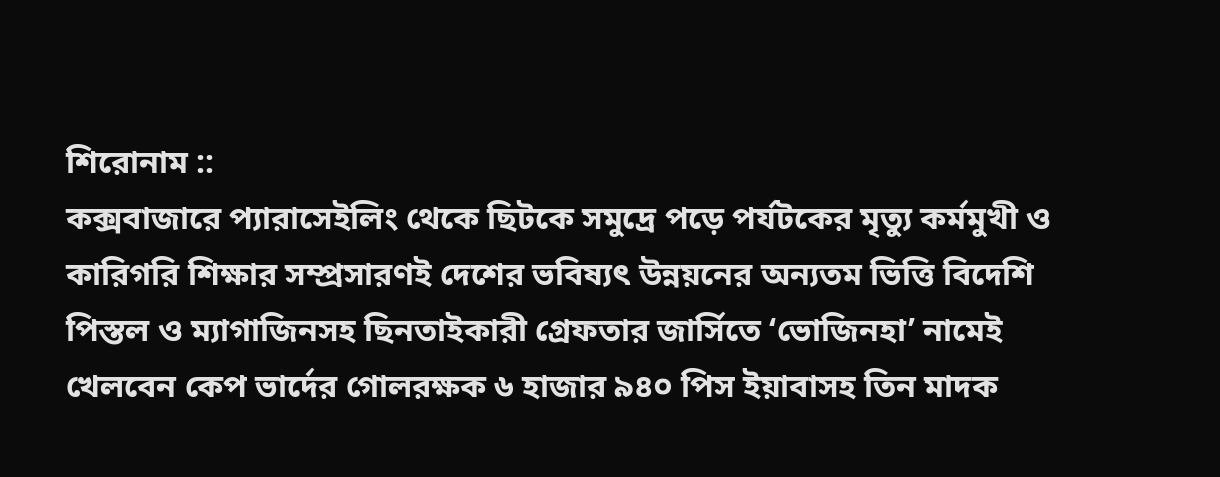শিরোনাম ::
কক্সবাজারে প্যারাসেইলিং থেকে ছিটকে সমুদ্রে পড়ে পর্যটকের মৃত্যু কর্মমুখী ও কারিগরি শিক্ষার সম্প্রসারণই দেশের ভবিষ্যৎ উন্নয়নের অন্যতম ভিত্তি বিদেশি পিস্তল ও ম্যাগাজিনসহ ছিনতাইকারী গ্রেফতার জার্সিতে ‘ভোজিনহা’ নামেই খেলবেন কেপ ভার্দের গোলরক্ষক ৬ হাজার ৯৪০ পিস ইয়াবাসহ তিন মাদক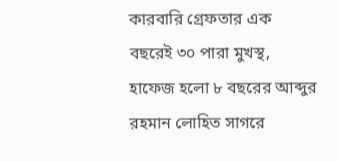কারবারি গ্রেফতার এক বছরেই ৩০ পারা মুখস্থ, হাফেজ হলো ৮ বছরের আব্দুর রহমান লোহিত সাগরে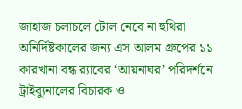জাহাজ চলাচলে টোল নেবে না হুথিরা অনির্দিষ্টকালের জন্য এস আলম গ্রুপের ১১ কারখানা বন্ধ র‍্যাবের ‘আয়নাঘর’ পরিদর্শনে ট্রাইব্যুনালের বিচারক ও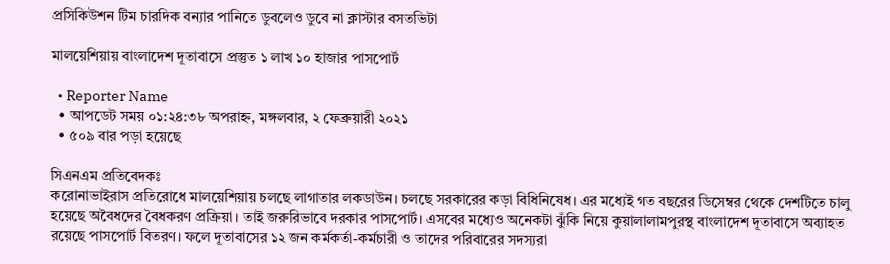প্রসিকিউশন টিম চারদিক বন্যার পানিতে ডুবলেও ডুবে না ক্লাস্টার বসতভিটা

মালয়েশিয়ায় বাংলাদেশ দূতাবাসে প্রস্তুত ১ লাখ ১০ হাজার পাসপোর্ট

  • Reporter Name
  • আপডেট সময় ০১:২৪:৩৮ অপরাহ্ন, মঙ্গলবার, ২ ফেব্রুয়ারী ২০২১
  • ৫০৯ বার পড়া হয়েছে

সিএনএম প্রতিবেদকঃ
করোনাভাইরাস প্রতিরোধে মালয়েশিয়ায় চলছে লাগাতার লকডাউন। চলছে সরকারের কড়া বিধিনিষেধ। এর মধ্যেই গত বছরের ডিসেম্বর থেকে দেশটিতে চালু হয়েছে অবৈধদের বৈধকরণ প্রক্রিয়া। তাই জরুরিভাবে দরকার পাসপোর্ট। এসবের মধ্যেও অনেকটা ঝুঁকি নিয়ে কুয়ালালামপুরস্থ বাংলাদেশ দূতাবাসে অব্যাহত রয়েছে পাসপোর্ট বিতরণ। ফলে দূতাবাসের ১২ জন কর্মকর্তা-কর্মচারী ও তাদের পরিবারের সদস্যরা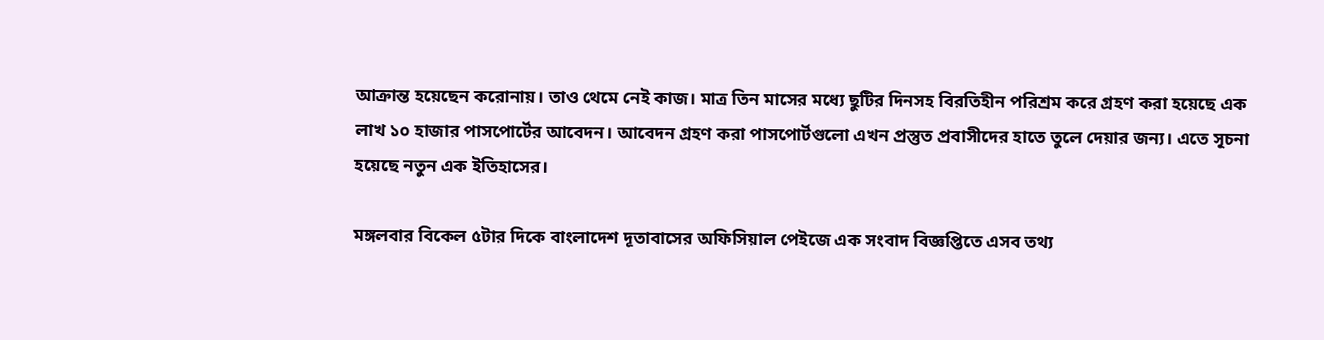আক্রান্ত হয়েছেন করোনায়। তাও থেমে নেই কাজ। মাত্র তিন মাসের মধ্যে ছুটির দিনসহ বিরতিহীন পরিশ্রম করে গ্রহণ করা হয়েছে এক লাখ ১০ হাজার পাসপোর্টের আবেদন। আবেদন গ্রহণ করা পাসপোর্টগুলো এখন প্রস্তুত প্রবাসীদের হাতে তুলে দেয়ার জন্য। এতে সূচনা হয়েছে নতুন এক ইতিহাসের।

মঙ্গলবার বিকেল ৫টার দিকে বাংলাদেশ দূতাবাসের অফিসিয়াল পেইজে এক সংবাদ বিজ্ঞপ্তিতে এসব তথ্য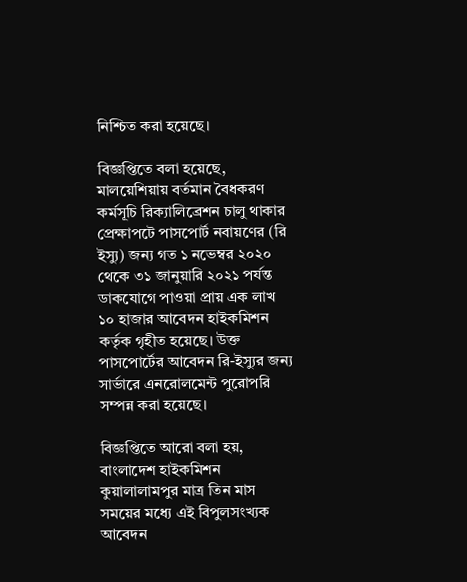নিশ্চিত করা হয়েছে।

বিজ্ঞপ্তিতে বলা হয়েছে, মালয়েশিয়ায় বর্তমান বৈধকরণ কর্মসূচি রিক্যালিব্রেশন চালু থাকার প্রেক্ষাপটে পাসপোর্ট নবায়ণের (রি ইস্যু) জন্য গত ১ নভেম্বর ২০২০ থেকে ৩১ জানুয়ারি ২০২১ পর্যন্ত ডাকযোগে পাওয়া প্রায় এক লাখ ১০ হাজার আবেদন হাইকমিশন কর্তৃক গৃহীত হয়েছে। উক্ত পাসপোর্টের আবেদন রি-ইস্যুর জন্য সার্ভারে এনরোলমেন্ট পুরোপরি সম্পন্ন করা হয়েছে।

বিজ্ঞপ্তিতে আরো বলা হয়, বাংলাদেশ হাইকমিশন কুয়ালালামপুর মাত্র তিন মাস সময়ের মধ্যে এই বিপুলসংখ্যক আবেদন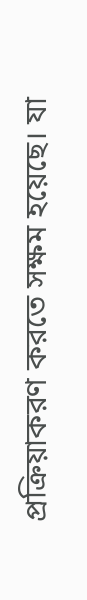প্রক্রিয়াকরণ করতে সক্ষম হয়েছে। যা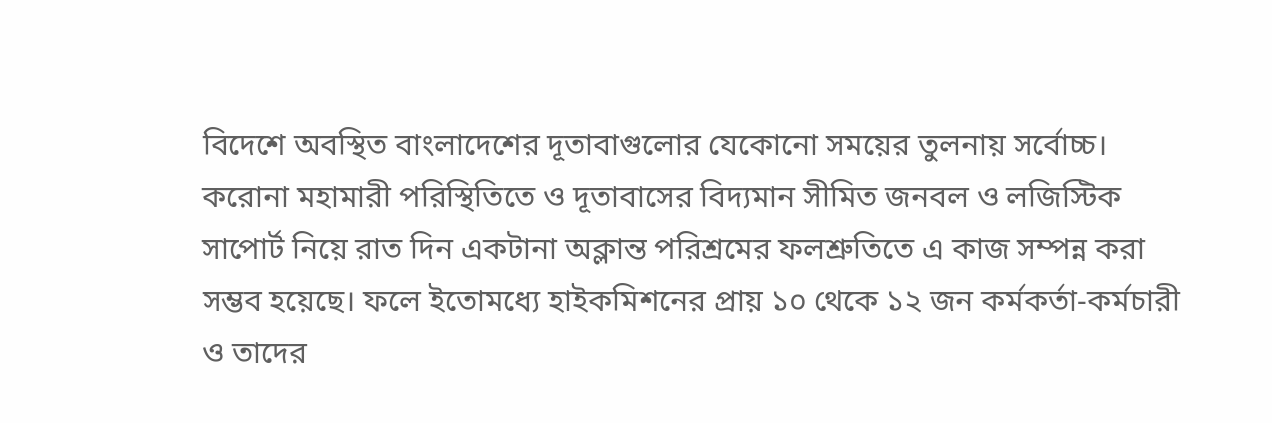বিদেশে অবস্থিত বাংলাদেশের দূতাবাগুলোর যেকোনো সময়ের তুলনায় সর্বোচ্চ। করোনা মহামারী পরিস্থিতিতে ও দূতাবাসের বিদ্যমান সীমিত জনবল ও লজিস্টিক সাপোর্ট নিয়ে রাত দিন একটানা অক্লান্ত পরিশ্রমের ফলশ্রুতিতে এ কাজ সম্পন্ন করা সম্ভব হয়েছে। ফলে ইতোমধ্যে হাইকমিশনের প্রায় ১০ থেকে ১২ জন কর্মকর্তা-কর্মচারী ও তাদের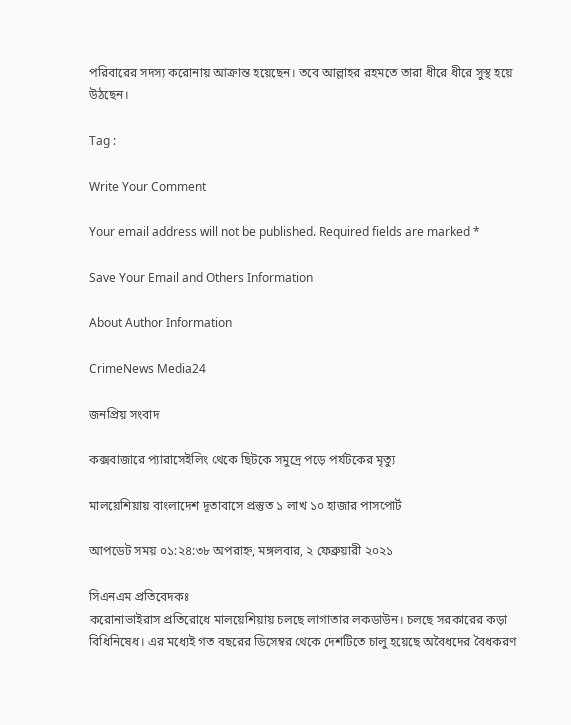পরিবারের সদস্য করোনায় আক্রান্ত হয়েছেন। তবে আল্লাহর রহমতে তারা ধীরে ধীরে সুস্থ হয়ে উঠছেন।

Tag :

Write Your Comment

Your email address will not be published. Required fields are marked *

Save Your Email and Others Information

About Author Information

CrimeNews Media24

জনপ্রিয় সংবাদ

কক্সবাজারে প্যারাসেইলিং থেকে ছিটকে সমুদ্রে পড়ে পর্যটকের মৃত্যু

মালয়েশিয়ায় বাংলাদেশ দূতাবাসে প্রস্তুত ১ লাখ ১০ হাজার পাসপোর্ট

আপডেট সময় ০১:২৪:৩৮ অপরাহ্ন, মঙ্গলবার, ২ ফেব্রুয়ারী ২০২১

সিএনএম প্রতিবেদকঃ
করোনাভাইরাস প্রতিরোধে মালয়েশিয়ায় চলছে লাগাতার লকডাউন। চলছে সরকারের কড়া বিধিনিষেধ। এর মধ্যেই গত বছরের ডিসেম্বর থেকে দেশটিতে চালু হয়েছে অবৈধদের বৈধকরণ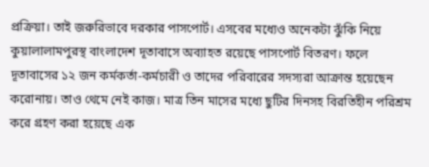প্রক্রিয়া। তাই জরুরিভাবে দরকার পাসপোর্ট। এসবের মধ্যেও অনেকটা ঝুঁকি নিয়ে কুয়ালালামপুরস্থ বাংলাদেশ দূতাবাসে অব্যাহত রয়েছে পাসপোর্ট বিতরণ। ফলে দূতাবাসের ১২ জন কর্মকর্তা-কর্মচারী ও তাদের পরিবারের সদস্যরা আক্রান্ত হয়েছেন করোনায়। তাও থেমে নেই কাজ। মাত্র তিন মাসের মধ্যে ছুটির দিনসহ বিরতিহীন পরিশ্রম করে গ্রহণ করা হয়েছে এক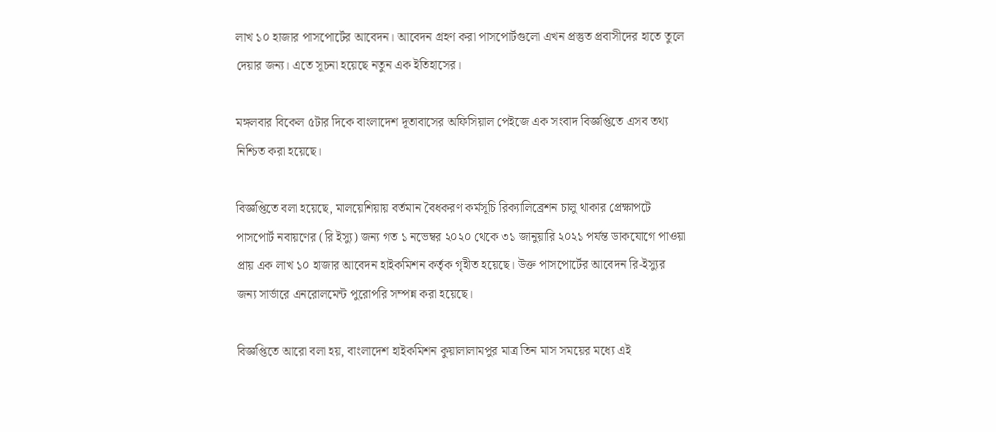লাখ ১০ হাজার পাসপোর্টের আবেদন। আবেদন গ্রহণ করা পাসপোর্টগুলো এখন প্রস্তুত প্রবাসীদের হাতে তুলে দেয়ার জন্য। এতে সূচনা হয়েছে নতুন এক ইতিহাসের।

মঙ্গলবার বিকেল ৫টার দিকে বাংলাদেশ দূতাবাসের অফিসিয়াল পেইজে এক সংবাদ বিজ্ঞপ্তিতে এসব তথ্য নিশ্চিত করা হয়েছে।

বিজ্ঞপ্তিতে বলা হয়েছে, মালয়েশিয়ায় বর্তমান বৈধকরণ কর্মসূচি রিক্যালিব্রেশন চালু থাকার প্রেক্ষাপটে পাসপোর্ট নবায়ণের (রি ইস্যু) জন্য গত ১ নভেম্বর ২০২০ থেকে ৩১ জানুয়ারি ২০২১ পর্যন্ত ডাকযোগে পাওয়া প্রায় এক লাখ ১০ হাজার আবেদন হাইকমিশন কর্তৃক গৃহীত হয়েছে। উক্ত পাসপোর্টের আবেদন রি-ইস্যুর জন্য সার্ভারে এনরোলমেন্ট পুরোপরি সম্পন্ন করা হয়েছে।

বিজ্ঞপ্তিতে আরো বলা হয়, বাংলাদেশ হাইকমিশন কুয়ালালামপুর মাত্র তিন মাস সময়ের মধ্যে এই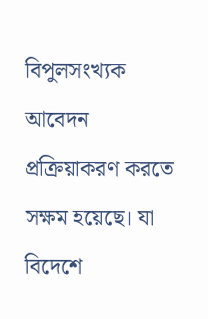বিপুলসংখ্যক আবেদন প্রক্রিয়াকরণ করতে সক্ষম হয়েছে। যা বিদেশে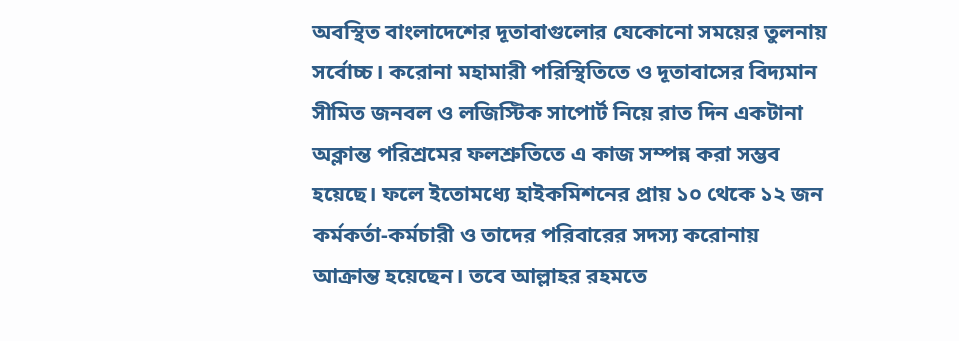অবস্থিত বাংলাদেশের দূতাবাগুলোর যেকোনো সময়ের তুলনায় সর্বোচ্চ। করোনা মহামারী পরিস্থিতিতে ও দূতাবাসের বিদ্যমান সীমিত জনবল ও লজিস্টিক সাপোর্ট নিয়ে রাত দিন একটানা অক্লান্ত পরিশ্রমের ফলশ্রুতিতে এ কাজ সম্পন্ন করা সম্ভব হয়েছে। ফলে ইতোমধ্যে হাইকমিশনের প্রায় ১০ থেকে ১২ জন কর্মকর্তা-কর্মচারী ও তাদের পরিবারের সদস্য করোনায় আক্রান্ত হয়েছেন। তবে আল্লাহর রহমতে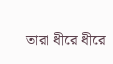তারা ধীরে ধীরে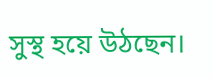সুস্থ হয়ে উঠছেন।